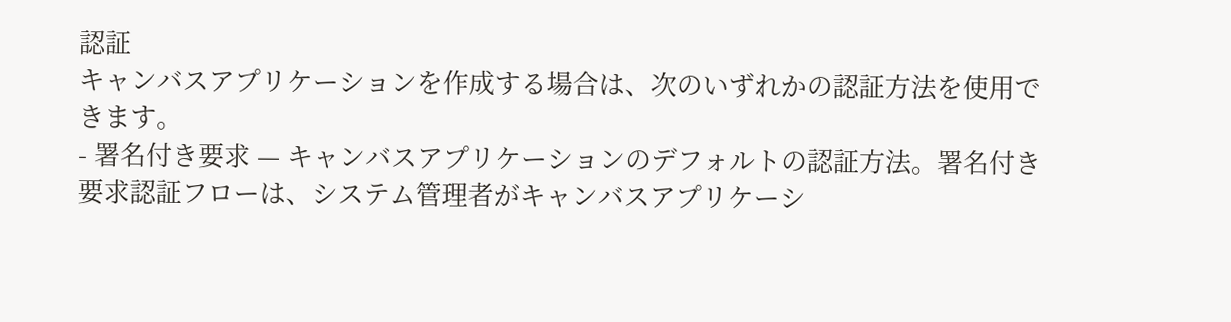認証
キャンバスアプリケーションを作成する場合は、次のいずれかの認証方法を使用できます。
- 署名付き要求 — キャンバスアプリケーションのデフォルトの認証方法。署名付き要求認証フローは、システム管理者がキャンバスアプリケーシ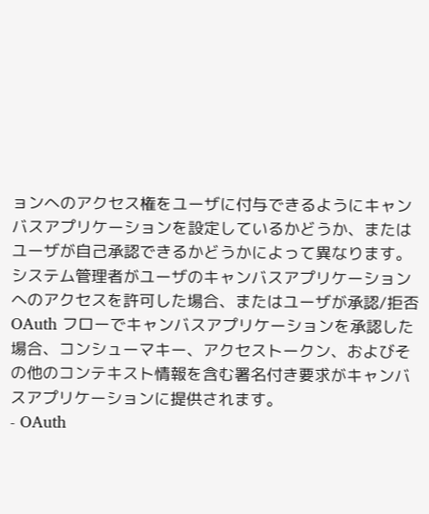ョンへのアクセス権をユーザに付与できるようにキャンバスアプリケーションを設定しているかどうか、またはユーザが自己承認できるかどうかによって異なります。システム管理者がユーザのキャンバスアプリケーションへのアクセスを許可した場合、またはユーザが承認/拒否 OAuth フローでキャンバスアプリケーションを承認した場合、コンシューマキー、アクセストークン、およびその他のコンテキスト情報を含む署名付き要求がキャンバスアプリケーションに提供されます。
- OAuth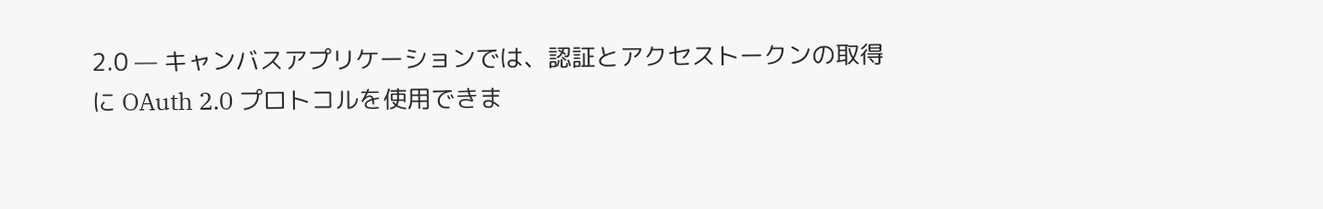2.0 — キャンバスアプリケーションでは、認証とアクセストークンの取得に OAuth 2.0 プロトコルを使用できま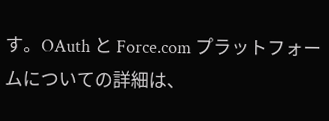す。OAuth と Force.com プラットフォームについての詳細は、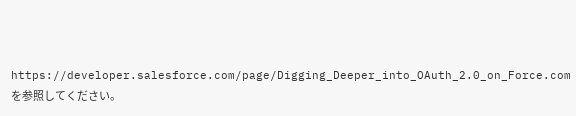https://developer.salesforce.com/page/Digging_Deeper_into_OAuth_2.0_on_Force.com を参照してください。